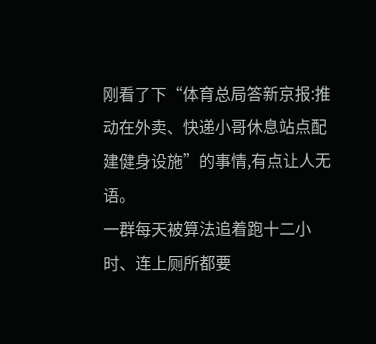刚看了下“体育总局答新京报:推动在外卖、快递小哥休息站点配建健身设施”的事情,有点让人无语。
一群每天被算法追着跑十二小时、连上厕所都要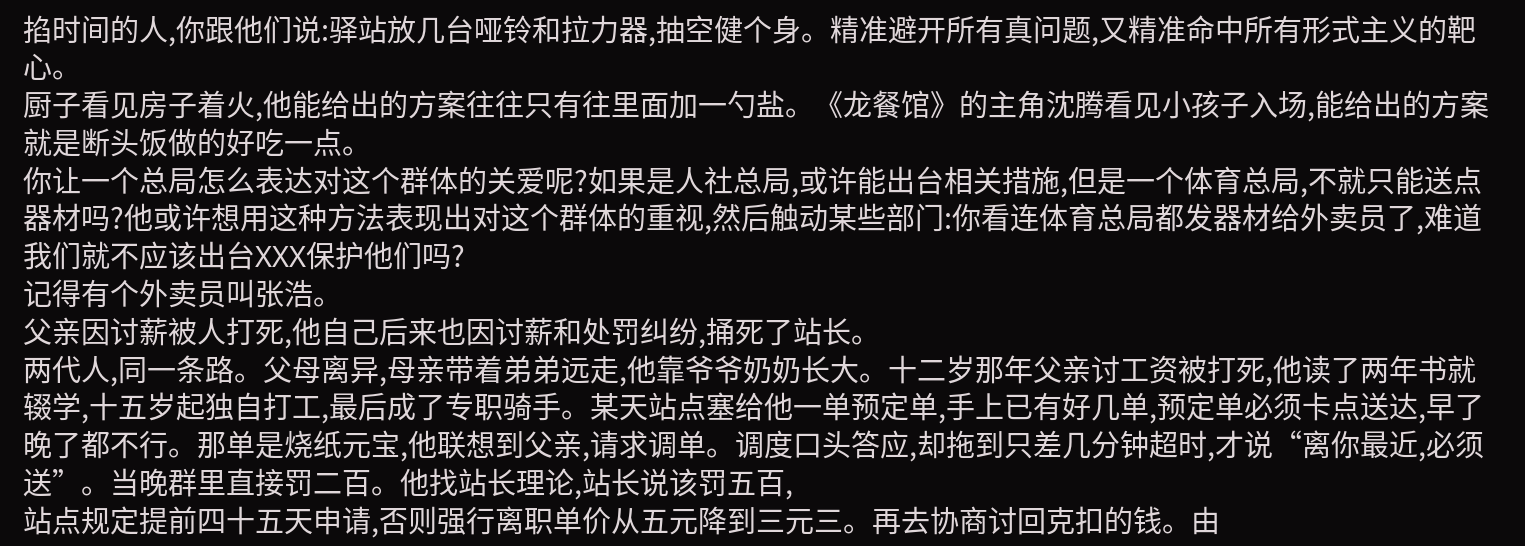掐时间的人,你跟他们说:驿站放几台哑铃和拉力器,抽空健个身。精准避开所有真问题,又精准命中所有形式主义的靶心。
厨子看见房子着火,他能给出的方案往往只有往里面加一勺盐。《龙餐馆》的主角沈腾看见小孩子入场,能给出的方案就是断头饭做的好吃一点。
你让一个总局怎么表达对这个群体的关爱呢?如果是人社总局,或许能出台相关措施,但是一个体育总局,不就只能送点器材吗?他或许想用这种方法表现出对这个群体的重视,然后触动某些部门:你看连体育总局都发器材给外卖员了,难道我们就不应该出台XXX保护他们吗?
记得有个外卖员叫张浩。
父亲因讨薪被人打死,他自己后来也因讨薪和处罚纠纷,捅死了站长。
两代人,同一条路。父母离异,母亲带着弟弟远走,他靠爷爷奶奶长大。十二岁那年父亲讨工资被打死,他读了两年书就辍学,十五岁起独自打工,最后成了专职骑手。某天站点塞给他一单预定单,手上已有好几单,预定单必须卡点送达,早了晚了都不行。那单是烧纸元宝,他联想到父亲,请求调单。调度口头答应,却拖到只差几分钟超时,才说“离你最近,必须送”。当晚群里直接罚二百。他找站长理论,站长说该罚五百,
站点规定提前四十五天申请,否则强行离职单价从五元降到三元三。再去协商讨回克扣的钱。由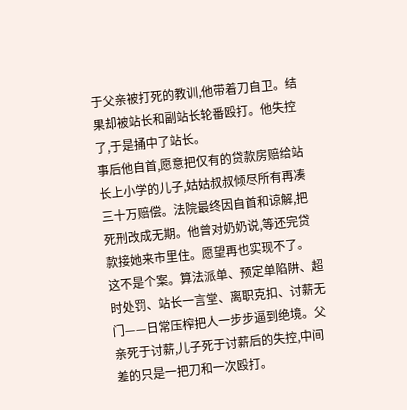于父亲被打死的教训,他带着刀自卫。结果却被站长和副站长轮番殴打。他失控了,于是捅中了站长。
事后他自首,愿意把仅有的贷款房赔给站长上小学的儿子,姑姑叔叔倾尽所有再凑三十万赔偿。法院最终因自首和谅解,把死刑改成无期。他曾对奶奶说,等还完贷款接她来市里住。愿望再也实现不了。
这不是个案。算法派单、预定单陷阱、超时处罚、站长一言堂、离职克扣、讨薪无门——日常压榨把人一步步逼到绝境。父亲死于讨薪,儿子死于讨薪后的失控,中间差的只是一把刀和一次殴打。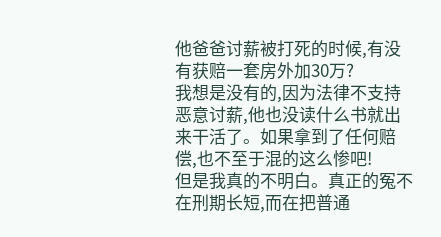他爸爸讨薪被打死的时候,有没有获赔一套房外加30万?
我想是没有的,因为法律不支持恶意讨薪,他也没读什么书就出来干活了。如果拿到了任何赔偿,也不至于混的这么惨吧!
但是我真的不明白。真正的冤不在刑期长短,而在把普通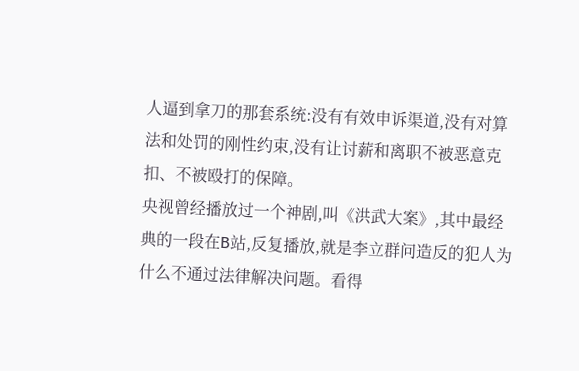人逼到拿刀的那套系统:没有有效申诉渠道,没有对算法和处罚的刚性约束,没有让讨薪和离职不被恶意克扣、不被殴打的保障。
央视曾经播放过一个神剧,叫《洪武大案》,其中最经典的一段在B站,反复播放,就是李立群问造反的犯人为什么不通过法律解决问题。看得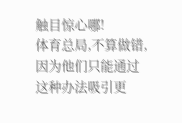触目惊心哪!
体育总局,不算做错,因为他们只能通过这种办法吸引更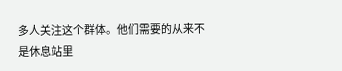多人关注这个群体。他们需要的从来不是休息站里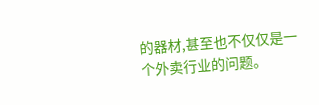的器材,甚至也不仅仅是一个外卖行业的问题。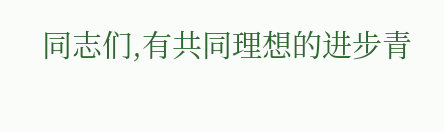同志们,有共同理想的进步青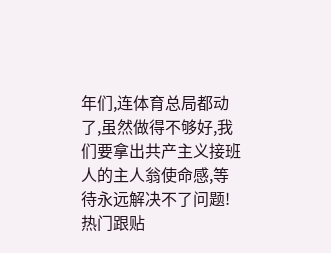年们,连体育总局都动了,虽然做得不够好,我们要拿出共产主义接班人的主人翁使命感,等待永远解决不了问题!
热门跟贴